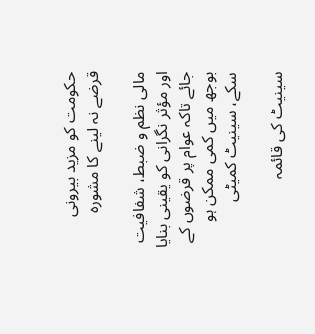حکومت کو مزید بیرونی قرضے نہ لینے کا مشورہ

مالی نظم و ضبط، شفافیت اور مؤثر نگرانی کو یقینی بنایا جائے تاکہ عوام پر قرضوں کے بوجھ میں کمی ممکن ہو سکے، سینیٹ کمیٹی

سینیٹ کی قائمہ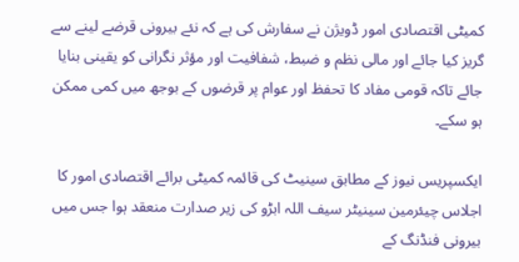کمیٹی اقتصادی امور ڈویژن نے سفارش کی ہے کہ نئے بیرونی قرضے لینے سے گریز کیا جائے اور مالی نظم و ضبط، شفافیت اور مؤثر نگرانی کو یقینی بنایا جائے تاکہ قومی مفاد کا تحفظ اور عوام پر قرضوں کے بوجھ میں کمی ممکن ہو سکے۔

ایکسپریس نیوز کے مطابق سینیٹ کی قائمہ کمیٹی برائے اقتصادی امور کا اجلاس چیئرمین سینیٹر سیف اللہ ابڑو کی زیر صدارت منعقد ہوا جس میں بیرونی فنڈنگ کے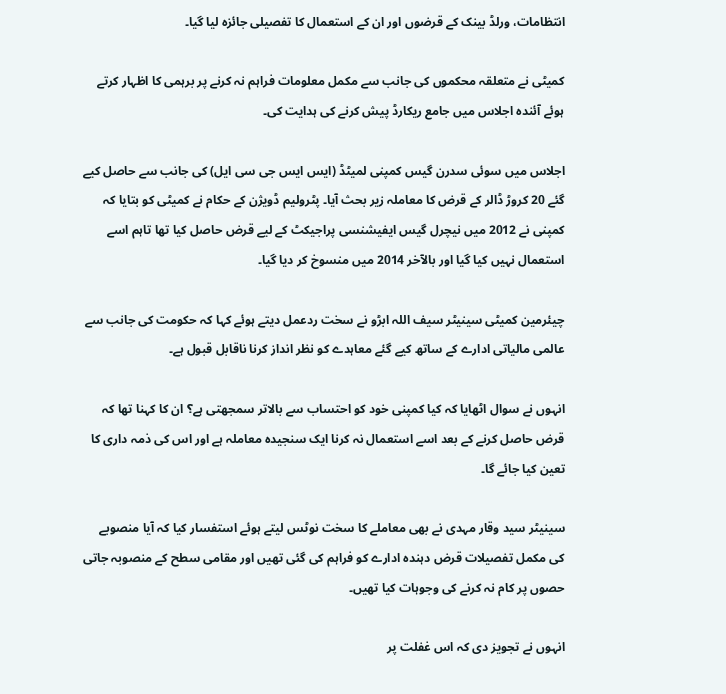انتظامات، ورلڈ بینک کے قرضوں اور ان کے استعمال کا تفصیلی جائزہ لیا گیا۔

کمیٹی نے متعلقہ محکموں کی جانب سے مکمل معلومات فراہم نہ کرنے پر برہمی کا اظہار کرتے ہوئے آئندہ اجلاس میں جامع ریکارڈ پیش کرنے کی ہدایت کی۔

اجلاس میں سوئی سدرن گیس کمپنی لمیٹڈ (ایس ایس جی سی ایل) کی جانب سے حاصل کیے گئے 20 کروڑ ڈالر کے قرض کا معاملہ زیر بحث آیا۔ پٹرولیم ڈویژن کے حکام نے کمیٹی کو بتایا کہ کمپنی نے 2012 میں نیچرل گیس ایفیشنسی پراجیکٹ کے لیے قرض حاصل کیا تھا تاہم اسے استعمال نہیں کیا گیا اور بالآخر 2014 میں منسوخ کر دیا گیا۔

چیئرمین کمیٹی سینیٹر سیف اللہ ابڑو نے سخت ردعمل دیتے ہوئے کہا کہ حکومت کی جانب سے عالمی مالیاتی ادارے کے ساتھ کیے گئے معاہدے کو نظر انداز کرنا ناقابل قبول ہے۔

انہوں نے سوال اٹھایا کہ کیا کمپنی خود کو احتساب سے بالاتر سمجھتی ہے؟ ان کا کہنا تھا کہ قرض حاصل کرنے کے بعد اسے استعمال نہ کرنا ایک سنجیدہ معاملہ ہے اور اس کی ذمہ داری کا تعین کیا جائے گا۔

سینیٹر سید وقار مہدی نے بھی معاملے کا سخت نوٹس لیتے ہوئے استفسار کیا کہ آیا منصوبے کی مکمل تفصیلات قرض دہندہ ادارے کو فراہم کی گئی تھیں اور مقامی سطح کے منصوبہ جاتی حصوں پر کام نہ کرنے کی وجوہات کیا تھیں۔

انہوں نے تجویز دی کہ اس غفلت پر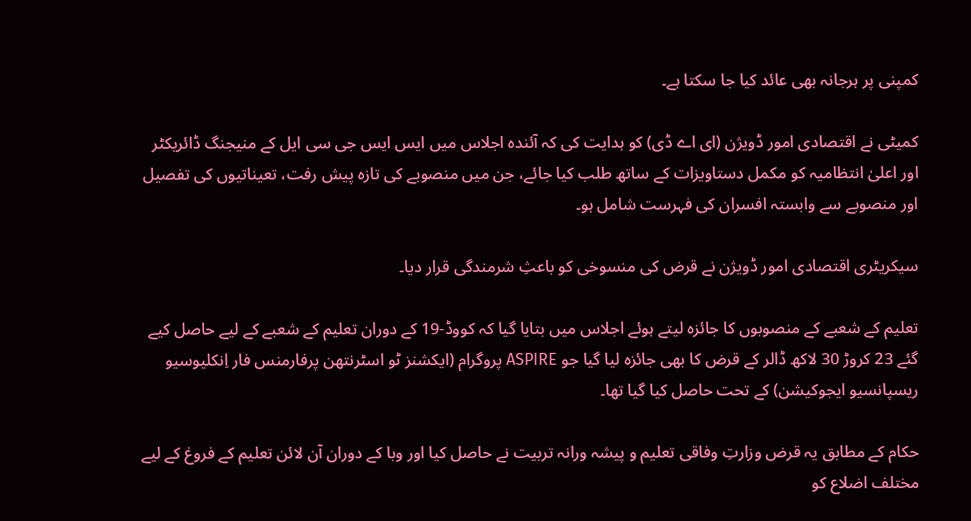کمپنی پر ہرجانہ بھی عائد کیا جا سکتا ہے۔

کمیٹی نے اقتصادی امور ڈویژن (ای اے ڈی) کو ہدایت کی کہ آئندہ اجلاس میں ایس ایس جی سی ایل کے منیجنگ ڈائریکٹر اور اعلیٰ انتظامیہ کو مکمل دستاویزات کے ساتھ طلب کیا جائے، جن میں منصوبے کی تازہ پیش رفت، تعیناتیوں کی تفصیل اور منصوبے سے وابستہ افسران کی فہرست شامل ہو۔

سیکریٹری اقتصادی امور ڈویژن نے قرض کی منسوخی کو باعثِ شرمندگی قرار دیا۔

تعلیم کے شعبے کے منصوبوں کا جائزہ لیتے ہوئے اجلاس میں بتایا گیا کہ کووڈ-19 کے دوران تعلیم کے شعبے کے لیے حاصل کیے گئے 23 کروڑ 30 لاکھ ڈالر کے قرض کا بھی جائزہ لیا گیا جو ASPIRE پروگرام (ایکشنز ٹو اسٹرنتھن پرفارمنس فار اِنکلیوسیو ریسپانسیو ایجوکیشن) کے تحت حاصل کیا گیا تھا۔

حکام کے مطابق یہ قرض وزارتِ وفاقی تعلیم و پیشہ ورانہ تربیت نے حاصل کیا اور وبا کے دوران آن لائن تعلیم کے فروغ کے لیے مختلف اضلاع کو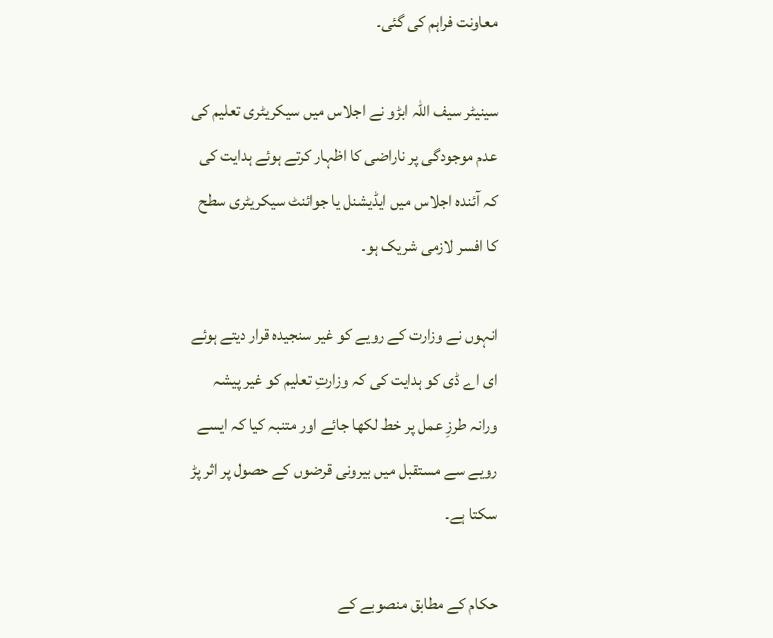معاونت فراہم کی گئی۔

سینیٹر سیف اللہ ابڑو نے اجلاس میں سیکریٹری تعلیم کی عدم موجودگی پر ناراضی کا اظہار کرتے ہوئے ہدایت کی کہ آئندہ اجلاس میں ایڈیشنل یا جوائنٹ سیکریٹری سطح کا افسر لازمی شریک ہو۔

انہوں نے وزارت کے رویے کو غیر سنجیدہ قرار دیتے ہوئے ای اے ڈی کو ہدایت کی کہ وزارتِ تعلیم کو غیر پیشہ ورانہ طرزِ عمل پر خط لکھا جائے اور متنبہ کیا کہ ایسے رویے سے مستقبل میں بیرونی قرضوں کے حصول پر اثر پڑ سکتا ہے۔

حکام کے مطابق منصوبے کے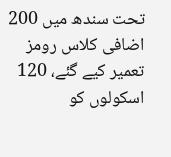تحت سندھ میں 200 اضافی کلاس رومز تعمیر کیے گئے، 120 اسکولوں کو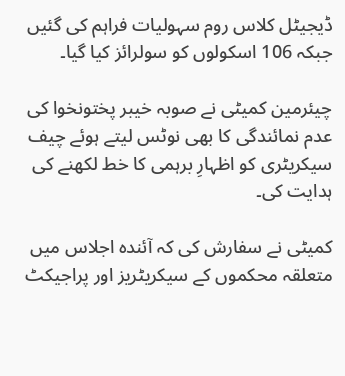ڈیجیٹل کلاس روم سہولیات فراہم کی گئیں جبکہ 106 اسکولوں کو سولرائز کیا گیا۔

چیئرمین کمیٹی نے صوبہ خیبر پختونخوا کی عدم نمائندگی کا بھی نوٹس لیتے ہوئے چیف سیکریٹری کو اظہارِ برہمی کا خط لکھنے کی ہدایت کی۔

کمیٹی نے سفارش کی کہ آئندہ اجلاس میں متعلقہ محکموں کے سیکریٹریز اور پراجیکٹ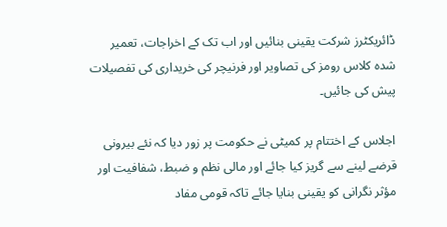ڈائریکٹرز شرکت یقینی بنائیں اور اب تک کے اخراجات، تعمیر شدہ کلاس رومز کی تصاویر اور فرنیچر کی خریداری کی تفصیلات پیش کی جائیں۔

اجلاس کے اختتام پر کمیٹی نے حکومت پر زور دیا کہ نئے بیرونی قرضے لینے سے گریز کیا جائے اور مالی نظم و ضبط، شفافیت اور مؤثر نگرانی کو یقینی بنایا جائے تاکہ قومی مفاد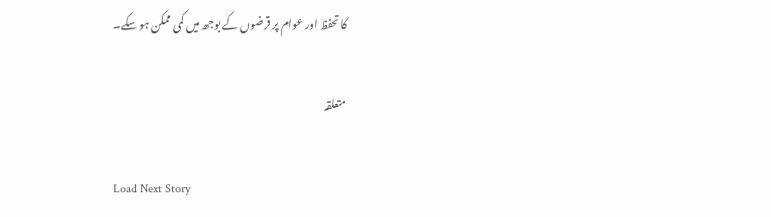کا تحفظ اور عوام پر قرضوں کے بوجھ میں کمی ممکن ہو سکے۔

متعلقہ

Load Next Story